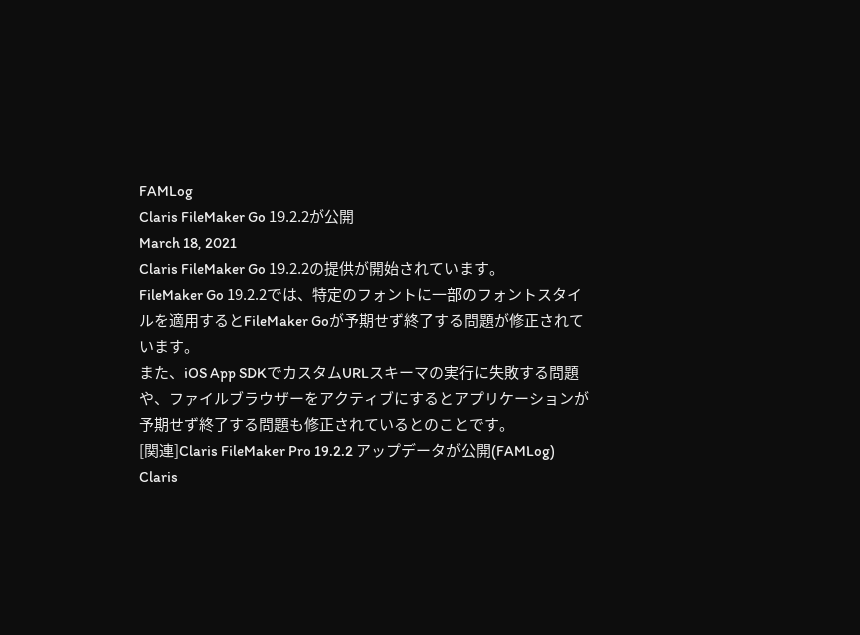FAMLog
Claris FileMaker Go 19.2.2が公開
March 18, 2021
Claris FileMaker Go 19.2.2の提供が開始されています。
FileMaker Go 19.2.2では、特定のフォントに一部のフォントスタイルを適用するとFileMaker Goが予期せず終了する問題が修正されています。
また、iOS App SDKでカスタムURLスキーマの実行に失敗する問題や、ファイルブラウザーをアクティブにするとアプリケーションが予期せず終了する問題も修正されているとのことです。
[関連]Claris FileMaker Pro 19.2.2 アップデータが公開(FAMLog)
Claris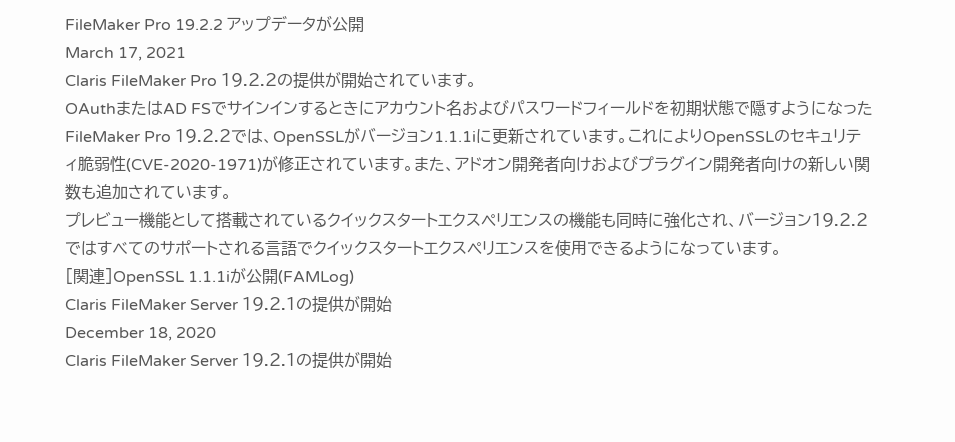FileMaker Pro 19.2.2 アップデータが公開
March 17, 2021
Claris FileMaker Pro 19.2.2の提供が開始されています。
OAuthまたはAD FSでサインインするときにアカウント名およびパスワードフィールドを初期状態で隠すようになったFileMaker Pro 19.2.2では、OpenSSLがバージョン1.1.1iに更新されています。これによりOpenSSLのセキュリティ脆弱性(CVE-2020-1971)が修正されています。また、アドオン開発者向けおよびプラグイン開発者向けの新しい関数も追加されています。
プレビュー機能として搭載されているクイックスタートエクスペリエンスの機能も同時に強化され、バージョン19.2.2ではすべてのサポートされる言語でクイックスタートエクスペリエンスを使用できるようになっています。
[関連]OpenSSL 1.1.1iが公開(FAMLog)
Claris FileMaker Server 19.2.1の提供が開始
December 18, 2020
Claris FileMaker Server 19.2.1の提供が開始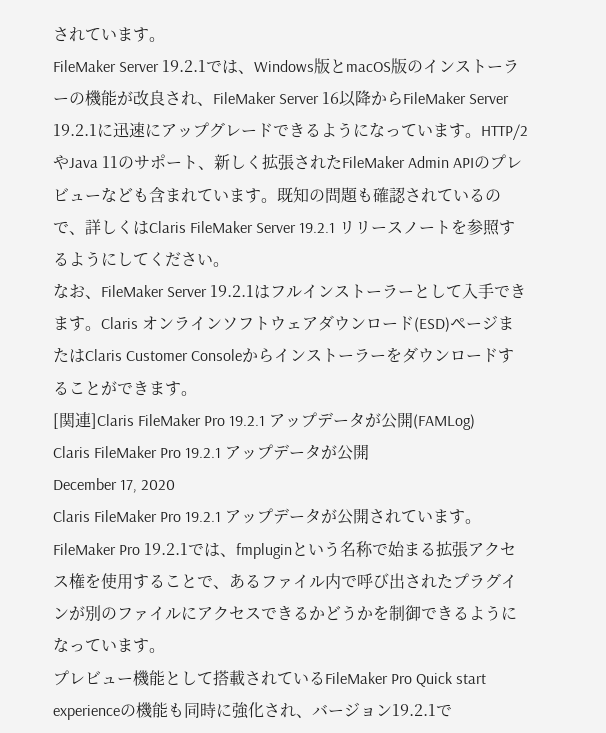されています。
FileMaker Server 19.2.1では、Windows版とmacOS版のインストーラーの機能が改良され、FileMaker Server 16以降からFileMaker Server 19.2.1に迅速にアップグレードできるようになっています。HTTP/2やJava 11のサポート、新しく拡張されたFileMaker Admin APIのプレビューなども含まれています。既知の問題も確認されているので、詳しくはClaris FileMaker Server 19.2.1 リリースノートを参照するようにしてください。
なお、FileMaker Server 19.2.1はフルインストーラーとして入手できます。Claris オンラインソフトウェアダウンロード(ESD)ページまたはClaris Customer Consoleからインストーラーをダウンロードすることができます。
[関連]Claris FileMaker Pro 19.2.1 アップデータが公開(FAMLog)
Claris FileMaker Pro 19.2.1 アップデータが公開
December 17, 2020
Claris FileMaker Pro 19.2.1 アップデータが公開されています。
FileMaker Pro 19.2.1では、fmpluginという名称で始まる拡張アクセス権を使用することで、あるファイル内で呼び出されたプラグインが別のファイルにアクセスできるかどうかを制御できるようになっています。
プレビュー機能として搭載されているFileMaker Pro Quick start experienceの機能も同時に強化され、バージョン19.2.1で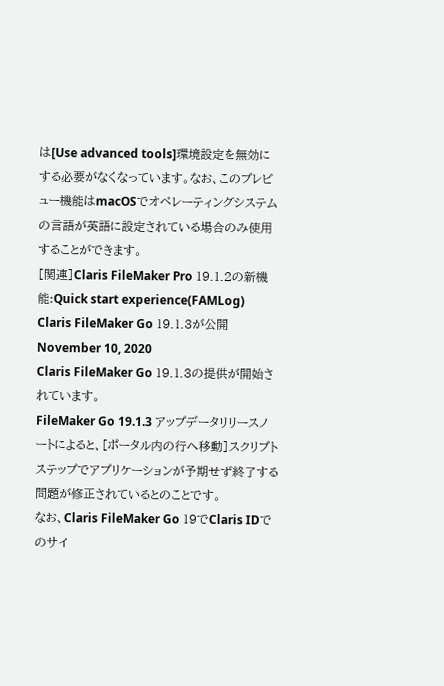は[Use advanced tools]環境設定を無効にする必要がなくなっています。なお、このプレビュー機能はmacOSでオペレーティングシステムの言語が英語に設定されている場合のみ使用することができます。
[関連]Claris FileMaker Pro 19.1.2の新機能:Quick start experience(FAMLog)
Claris FileMaker Go 19.1.3が公開
November 10, 2020
Claris FileMaker Go 19.1.3の提供が開始されています。
FileMaker Go 19.1.3 アップデータリリースノートによると、[ポータル内の行へ移動]スクリプトステップでアプリケーションが予期せず終了する問題が修正されているとのことです。
なお、Claris FileMaker Go 19でClaris IDでのサイ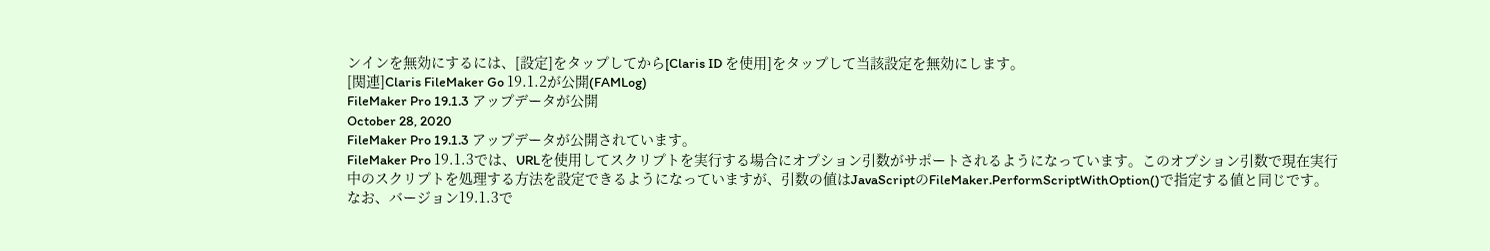ンインを無効にするには、[設定]をタップしてから[Claris ID を使用]をタップして当該設定を無効にします。
[関連]Claris FileMaker Go 19.1.2が公開(FAMLog)
FileMaker Pro 19.1.3 アップデータが公開
October 28, 2020
FileMaker Pro 19.1.3 アップデータが公開されています。
FileMaker Pro 19.1.3では、URLを使用してスクリプトを実行する場合にオプション引数がサポートされるようになっています。このオプション引数で現在実行中のスクリプトを処理する方法を設定できるようになっていますが、引数の値はJavaScriptのFileMaker.PerformScriptWithOption()で指定する値と同じです。
なお、バージョン19.1.3で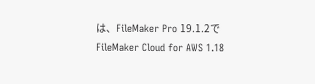は、FileMaker Pro 19.1.2でFileMaker Cloud for AWS 1.18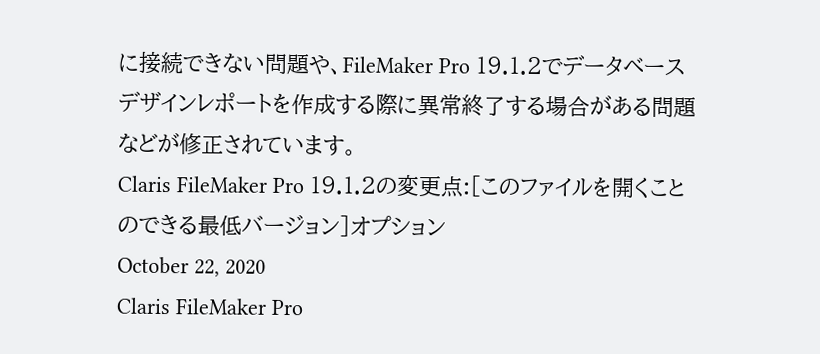に接続できない問題や、FileMaker Pro 19.1.2でデータベースデザインレポートを作成する際に異常終了する場合がある問題などが修正されています。
Claris FileMaker Pro 19.1.2の変更点:[このファイルを開くことのできる最低バージョン]オプション
October 22, 2020
Claris FileMaker Pro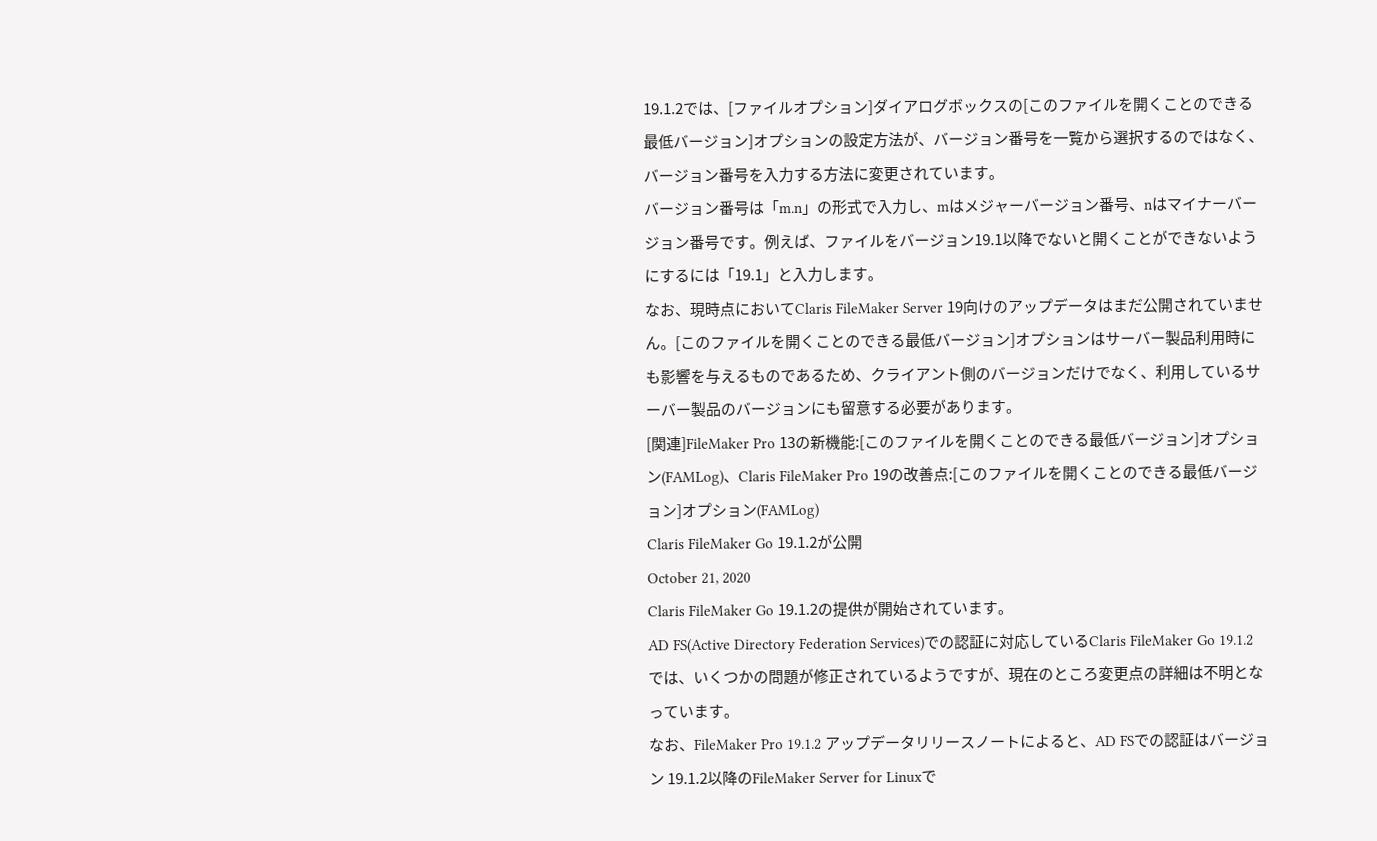19.1.2では、[ファイルオプション]ダイアログボックスの[このファイルを開くことのできる最低バージョン]オプションの設定方法が、バージョン番号を一覧から選択するのではなく、バージョン番号を入力する方法に変更されています。
バージョン番号は「m.n」の形式で入力し、mはメジャーバージョン番号、nはマイナーバージョン番号です。例えば、ファイルをバージョン19.1以降でないと開くことができないようにするには「19.1」と入力します。
なお、現時点においてClaris FileMaker Server 19向けのアップデータはまだ公開されていません。[このファイルを開くことのできる最低バージョン]オプションはサーバー製品利用時にも影響を与えるものであるため、クライアント側のバージョンだけでなく、利用しているサーバー製品のバージョンにも留意する必要があります。
[関連]FileMaker Pro 13の新機能:[このファイルを開くことのできる最低バージョン]オプション(FAMLog)、Claris FileMaker Pro 19の改善点:[このファイルを開くことのできる最低バージョン]オプション(FAMLog)
Claris FileMaker Go 19.1.2が公開
October 21, 2020
Claris FileMaker Go 19.1.2の提供が開始されています。
AD FS(Active Directory Federation Services)での認証に対応しているClaris FileMaker Go 19.1.2では、いくつかの問題が修正されているようですが、現在のところ変更点の詳細は不明となっています。
なお、FileMaker Pro 19.1.2 アップデータリリースノートによると、AD FSでの認証はバージョン 19.1.2以降のFileMaker Server for Linuxで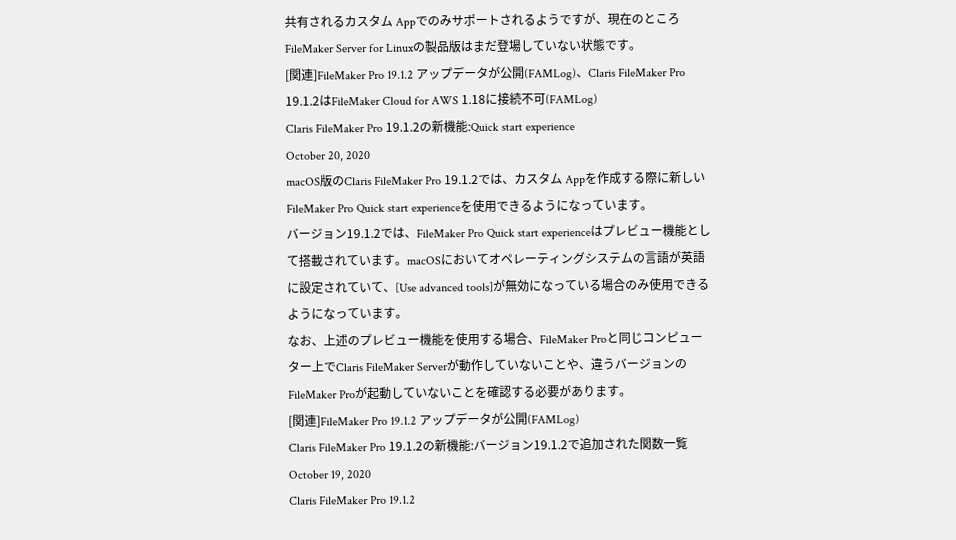共有されるカスタム Appでのみサポートされるようですが、現在のところFileMaker Server for Linuxの製品版はまだ登場していない状態です。
[関連]FileMaker Pro 19.1.2 アップデータが公開(FAMLog)、Claris FileMaker Pro 19.1.2はFileMaker Cloud for AWS 1.18に接続不可(FAMLog)
Claris FileMaker Pro 19.1.2の新機能:Quick start experience
October 20, 2020
macOS版のClaris FileMaker Pro 19.1.2では、カスタム Appを作成する際に新しいFileMaker Pro Quick start experienceを使用できるようになっています。
バージョン19.1.2では、FileMaker Pro Quick start experienceはプレビュー機能として搭載されています。macOSにおいてオペレーティングシステムの言語が英語に設定されていて、[Use advanced tools]が無効になっている場合のみ使用できるようになっています。
なお、上述のプレビュー機能を使用する場合、FileMaker Proと同じコンピューター上でClaris FileMaker Serverが動作していないことや、違うバージョンのFileMaker Proが起動していないことを確認する必要があります。
[関連]FileMaker Pro 19.1.2 アップデータが公開(FAMLog)
Claris FileMaker Pro 19.1.2の新機能:バージョン19.1.2で追加された関数一覧
October 19, 2020
Claris FileMaker Pro 19.1.2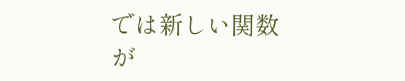では新しい関数が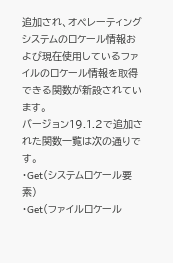追加され、オペレーティングシステムのロケール情報および現在使用しているファイルのロケール情報を取得できる関数が新設されています。
バージョン19.1.2で追加された関数一覧は次の通りです。
・Get(システムロケール要素)
・Get(ファイルロケール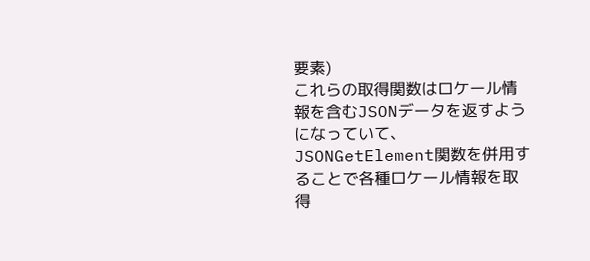要素)
これらの取得関数はロケール情報を含むJSONデータを返すようになっていて、JSONGetElement関数を併用することで各種ロケール情報を取得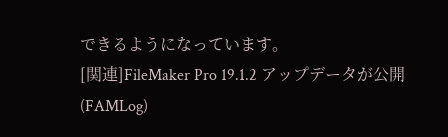できるようになっています。
[関連]FileMaker Pro 19.1.2 アップデータが公開(FAMLog)